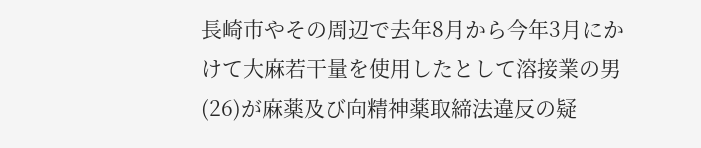長崎市やその周辺で去年8月から今年3月にかけて大麻若干量を使用したとして溶接業の男(26)が麻薬及び向精神薬取締法違反の疑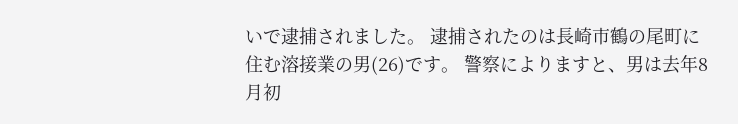いで逮捕されました。 逮捕されたのは長崎市鶴の尾町に住む溶接業の男(26)です。 警察によりますと、男は去年8月初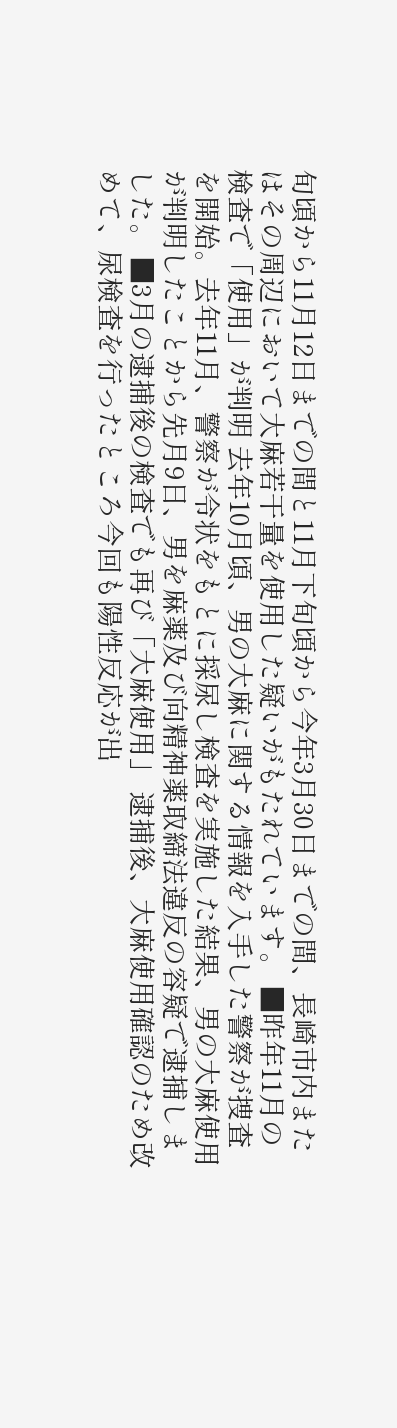旬頃から11月12日までの間と11月下旬頃から今年3月30日までの間、長崎市内またはその周辺において大麻若干量を使用した疑いがもたれています。 ■昨年11月の検査で「使用」が判明 去年10月頃、男の大麻に関する情報を入手した警察が捜査を開始。去年11月、警察が令状をもとに採尿し検査を実施した結果、男の大麻使用が判明したことから先月9日、男を麻薬及び向精神薬取締法違反の容疑で逮捕しました。 ■3月の逮捕後の検査でも再び「大麻使用」 逮捕後、大麻使用確認のため改めて、尿検査を行ったところ今回も陽性反応が出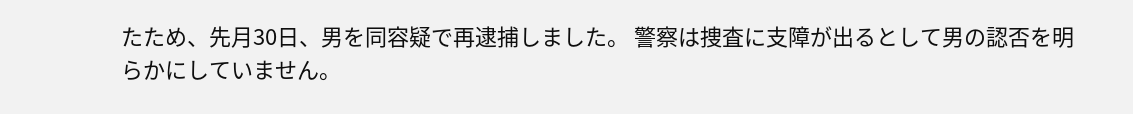たため、先月30日、男を同容疑で再逮捕しました。 警察は捜査に支障が出るとして男の認否を明らかにしていません。